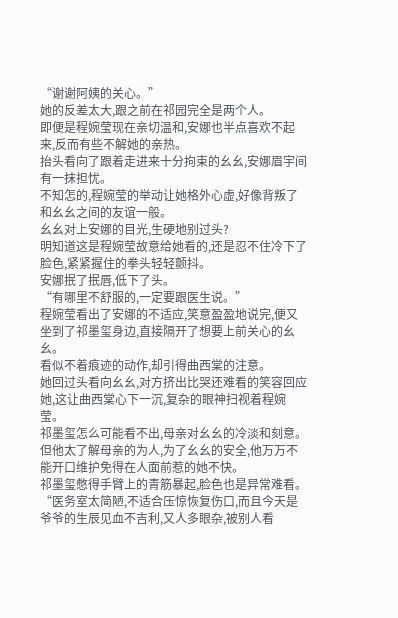“谢谢阿姨的关心。”
她的反差太大,跟之前在祁园完全是两个人。
即便是程婉莹现在亲切温和,安娜也半点喜欢不起来,反而有些不解她的亲热。
抬头看向了跟着走进来十分拘束的幺幺,安娜眉宇间有一抹担忧。
不知怎的,程婉莹的举动让她格外心虚,好像背叛了和幺幺之间的友谊一般。
幺幺对上安娜的目光,生硬地别过头?
明知道这是程婉莹故意给她看的,还是忍不住冷下了脸色,紧紧握住的拳头轻轻颤抖。
安娜抿了抿唇,低下了头。
“有哪里不舒服的,一定要跟医生说。”
程婉莹看出了安娜的不适应,笑意盈盈地说完,便又坐到了祁墨玺身边,直接隔开了想要上前关心的幺幺。
看似不着痕迹的动作,却引得曲西棠的注意。
她回过头看向幺幺,对方挤出比哭还难看的笑容回应她,这让曲西棠心下一沉,复杂的眼神扫视着程婉莹。
祁墨玺怎么可能看不出,母亲对幺幺的冷淡和刻意。
但他太了解母亲的为人,为了幺幺的安全,他万万不能开口维护免得在人面前惹的她不快。
祁墨玺憋得手臂上的青筋暴起,脸色也是异常难看。
“医务室太简陋,不适合压惊恢复伤口,而且今天是爷爷的生辰见血不吉利,又人多眼杂,被别人看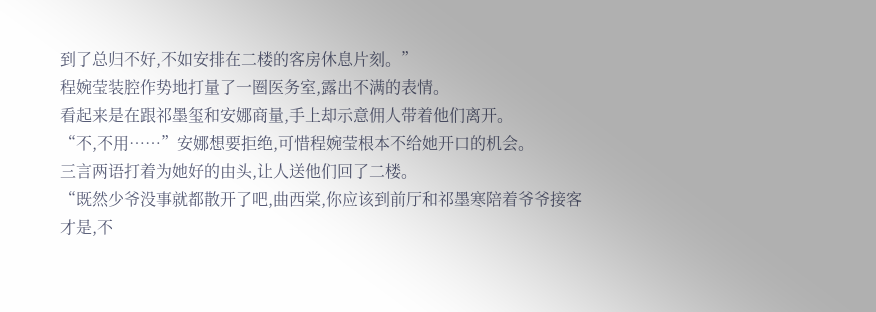到了总归不好,不如安排在二楼的客房休息片刻。”
程婉莹装腔作势地打量了一圈医务室,露出不满的表情。
看起来是在跟祁墨玺和安娜商量,手上却示意佣人带着他们离开。
“不,不用……”安娜想要拒绝,可惜程婉莹根本不给她开口的机会。
三言两语打着为她好的由头,让人送他们回了二楼。
“既然少爷没事就都散开了吧,曲西棠,你应该到前厅和祁墨寒陪着爷爷接客才是,不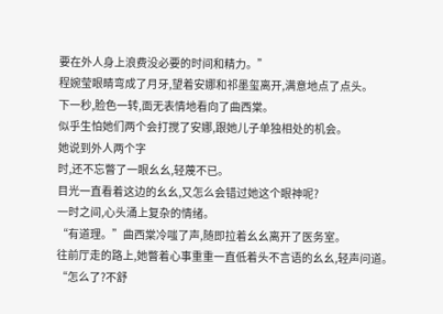要在外人身上浪费没必要的时间和精力。”
程婉莹眼睛弯成了月牙,望着安娜和祁墨玺离开,满意地点了点头。
下一秒,脸色一转,面无表情地看向了曲西棠。
似乎生怕她们两个会打搅了安娜,跟她儿子单独相处的机会。
她说到外人两个字
时,还不忘瞥了一眼幺幺,轻蔑不已。
目光一直看着这边的幺幺,又怎么会错过她这个眼神呢?
一时之间,心头涌上复杂的情绪。
“有道理。”曲西棠冷嗤了声,随即拉着幺幺离开了医务室。
往前厅走的路上,她瞥着心事重重一直低着头不言语的幺幺,轻声问道。
“怎么了?不舒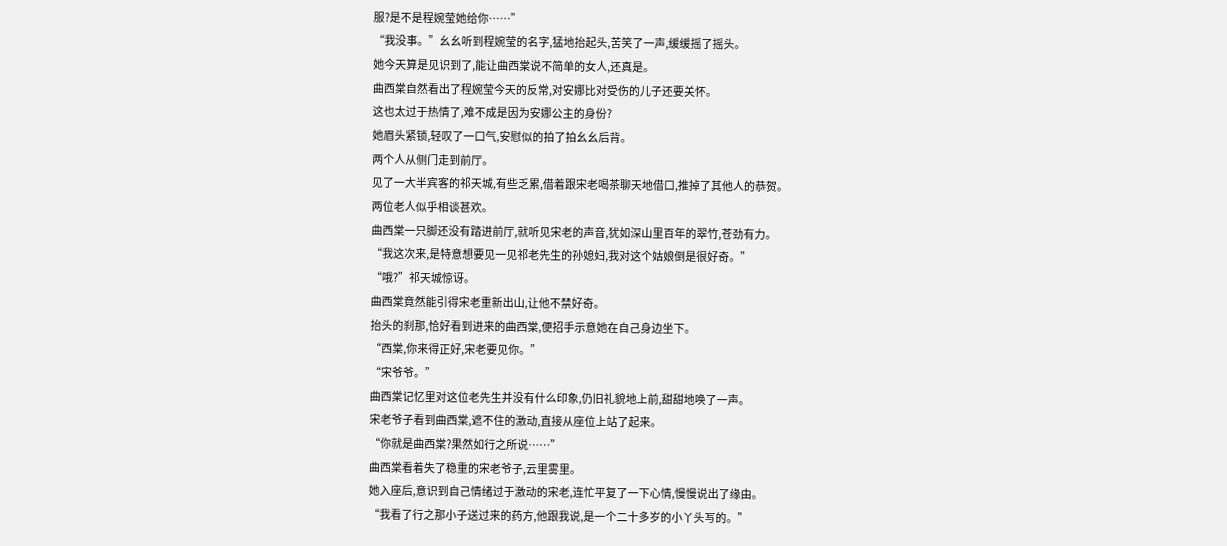服?是不是程婉莹她给你……”
“我没事。”幺幺听到程婉莹的名字,猛地抬起头,苦笑了一声,缓缓摇了摇头。
她今天算是见识到了,能让曲西棠说不简单的女人,还真是。
曲西棠自然看出了程婉莹今天的反常,对安娜比对受伤的儿子还要关怀。
这也太过于热情了,难不成是因为安娜公主的身份?
她眉头紧锁,轻叹了一口气,安慰似的拍了拍幺幺后背。
两个人从侧门走到前厅。
见了一大半宾客的祁天城,有些乏累,借着跟宋老喝茶聊天地借口,推掉了其他人的恭贺。
两位老人似乎相谈甚欢。
曲西棠一只脚还没有踏进前厅,就听见宋老的声音,犹如深山里百年的翠竹,苍劲有力。
“我这次来,是特意想要见一见祁老先生的孙媳妇,我对这个姑娘倒是很好奇。”
“哦?”祁天城惊讶。
曲西棠竟然能引得宋老重新出山,让他不禁好奇。
抬头的刹那,恰好看到进来的曲西棠,便招手示意她在自己身边坐下。
“西棠,你来得正好,宋老要见你。”
“宋爷爷。”
曲西棠记忆里对这位老先生并没有什么印象,仍旧礼貌地上前,甜甜地唤了一声。
宋老爷子看到曲西棠,遮不住的激动,直接从座位上站了起来。
“你就是曲西棠?果然如行之所说……”
曲西棠看着失了稳重的宋老爷子,云里雾里。
她入座后,意识到自己情绪过于激动的宋老,连忙平复了一下心情,慢慢说出了缘由。
“我看了行之那小子送过来的药方,他跟我说,是一个二十多岁的小丫头写的。”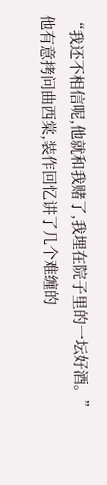“我还不相信呢,他就和我赌了,我埋在院子里的一坛好酒。”
他有意拷问曲西棠,装作回忆讲了几个难缠的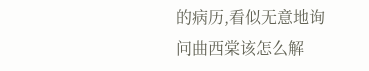的病历,看似无意地询问曲西棠该怎么解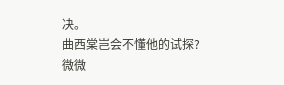决。
曲西棠岂会不懂他的试探?
微微